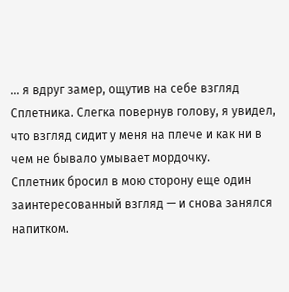… я вдруг замер, ощутив на себе взгляд Сплетника. Слегка повернув голову, я увидел, что взгляд сидит у меня на плече и как ни в чем не бывало умывает мордочку.
Сплетник бросил в мою сторону еще один заинтересованный взгляд — и снова занялся напитком.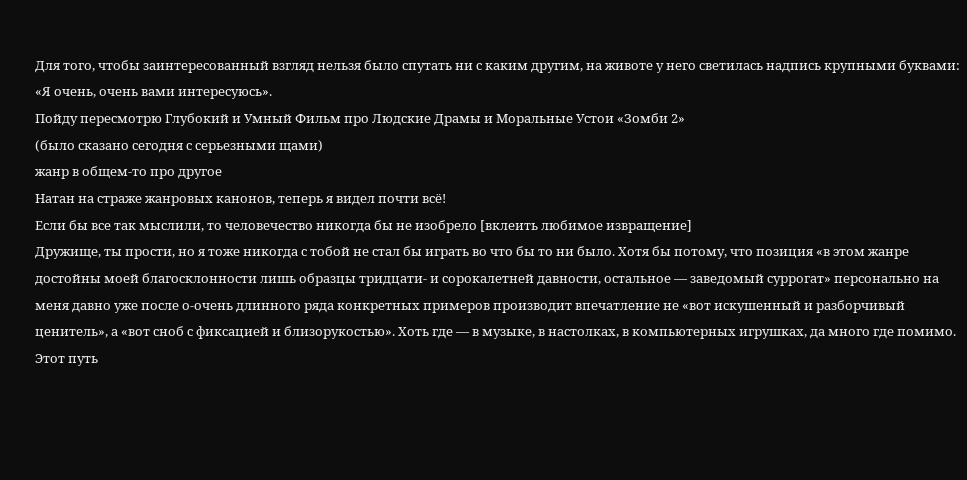Для того, чтобы заинтересованный взгляд нельзя было спутать ни с каким другим, на животе у него светилась надпись крупными буквами: «Я очень, очень вами интересуюсь».
Пойду пересмотрю Глубокий и Умный Фильм про Людские Драмы и Моральные Устои «Зомби 2»
(было сказано сегодня с серьезными щами)
жанр в общем-то про другое
Натан на страже жанровых канонов, теперь я видел почти всё!
Если бы все так мыслили, то человечество никогда бы не изобрело [вклеить любимое извращение]
Дружище, ты прости, но я тоже никогда с тобой не стал бы играть во что бы то ни было. Хотя бы потому, что позиция «в этом жанре достойны моей благосклонности лишь образцы тридцати- и сорокалетней давности, остальное — заведомый суррогат» персонально на меня давно уже после о-очень длинного ряда конкретных примеров производит впечатление не «вот искушенный и разборчивый ценитель», а «вот сноб с фиксацией и близорукостью». Хоть где — в музыке, в настолках, в компьютерных игрушках, да много где помимо.
Этот путь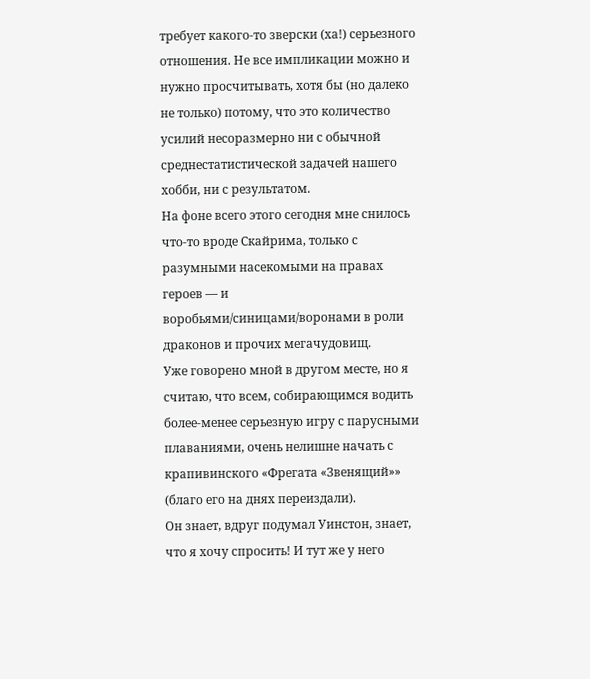требует какого-то зверски (ха!) серьезного отношения. Не все импликации можно и нужно просчитывать, хотя бы (но далеко не только) потому, что это количество усилий несоразмерно ни с обычной среднестатистической задачей нашего хобби, ни с результатом.
На фоне всего этого сегодня мне снилось что-то вроде Скайрима, только с разумными насекомыми на правах героев — и воробьями/синицами/воронами в роли драконов и прочих мегачудовищ.
Уже говорено мной в другом месте, но я считаю, что всем, собирающимся водить более-менее серьезную игру с парусными плаваниями, очень нелишне начать с крапивинского «Фрегата «Звенящий»» (благо его на днях переиздали).
Он знает, вдруг подумал Уинстон, знает, что я хочу спросить! И тут же у него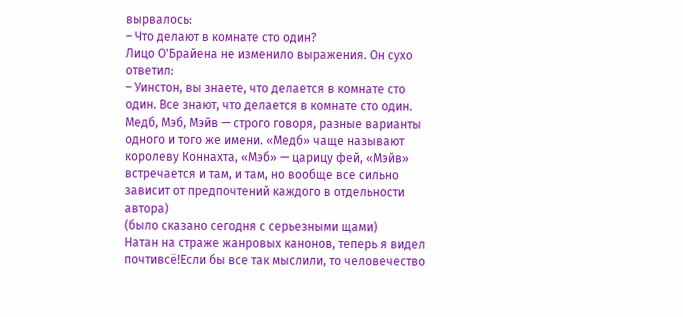вырвалось:
– Что делают в комнате сто один?
Лицо О'Брайена не изменило выражения. Он сухо ответил:
– Уинстон, вы знаете, что делается в комнате сто один. Все знают, что делается в комнате сто один.
Медб, Мэб, Мэйв — строго говоря, разные варианты одного и того же имени. «Медб» чаще называют королеву Коннахта, «Мэб» — царицу фей, «Мэйв» встречается и там, и там, но вообще все сильно зависит от предпочтений каждого в отдельности автора)
(было сказано сегодня с серьезными щами)
Натан на страже жанровых канонов, теперь я видел
почтивсё!Если бы все так мыслили, то человечество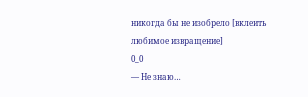никогда бы не изобрело [вклеить любимое извращение]
0_0
— Не знаю…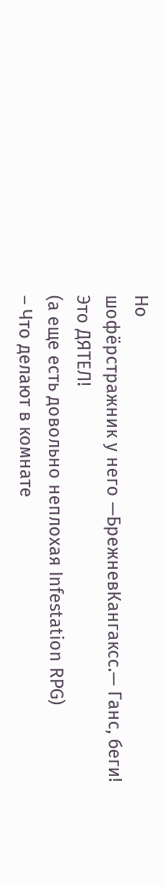Но
шофёрстражник у него —БрежневКангаксс.— Ганс, беги! Это ДЯТЕЛ!
(а еще есть довольно неплохая Infestation RPG)
– Что делают в комнате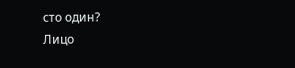сто один?
Лицо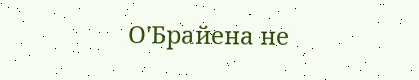О'Брайена не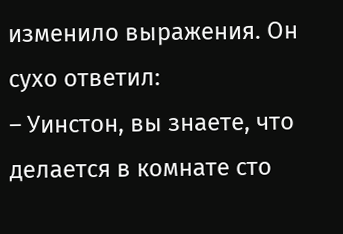изменило выражения. Он сухо ответил:
– Уинстон, вы знаете, что делается в комнате сто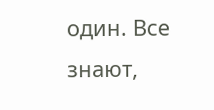один. Все знают,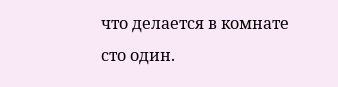что делается в комнате сто один.